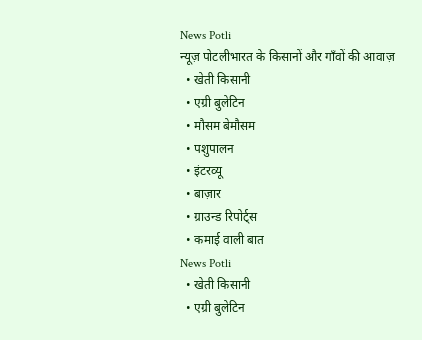News Potli
न्यूज़ पोटलीभारत के किसानों और गाँवों की आवाज़
  • खेती किसानी
  • एग्री बुलेटिन
  • मौसम बेमौसम
  • पशुपालन
  • इंटरव्यू
  • बाज़ार
  • ग्राउन्ड रिपोर्ट्स
  • कमाई वाली बात
News Potli
  • खेती किसानी
  • एग्री बुलेटिन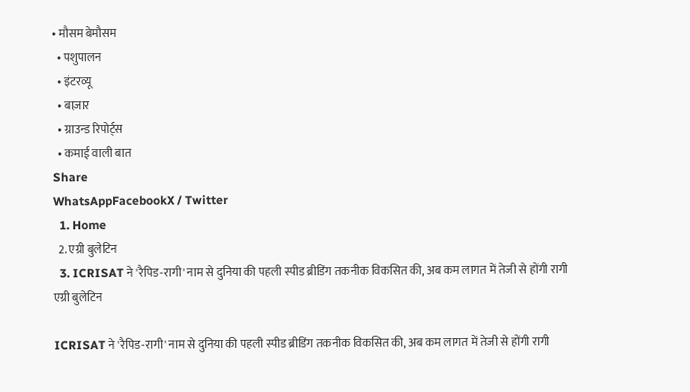• मौसम बेमौसम
  • पशुपालन
  • इंटरव्यू
  • बाज़ार
  • ग्राउन्ड रिपोर्ट्स
  • कमाई वाली बात
Share
WhatsAppFacebookX / Twitter
  1. Home
  2. एग्री बुलेटिन
  3. ICRISAT ने 'रैपिड-रागी' नाम से दुनिया की पहली स्पीड ब्रीडिंग तकनीक विकसित की, अब कम लागत में तेजी से होंगी रागी
एग्री बुलेटिन

ICRISAT ने 'रैपिड-रागी' नाम से दुनिया की पहली स्पीड ब्रीडिंग तकनीक विकसित की, अब कम लागत में तेजी से होंगी रागी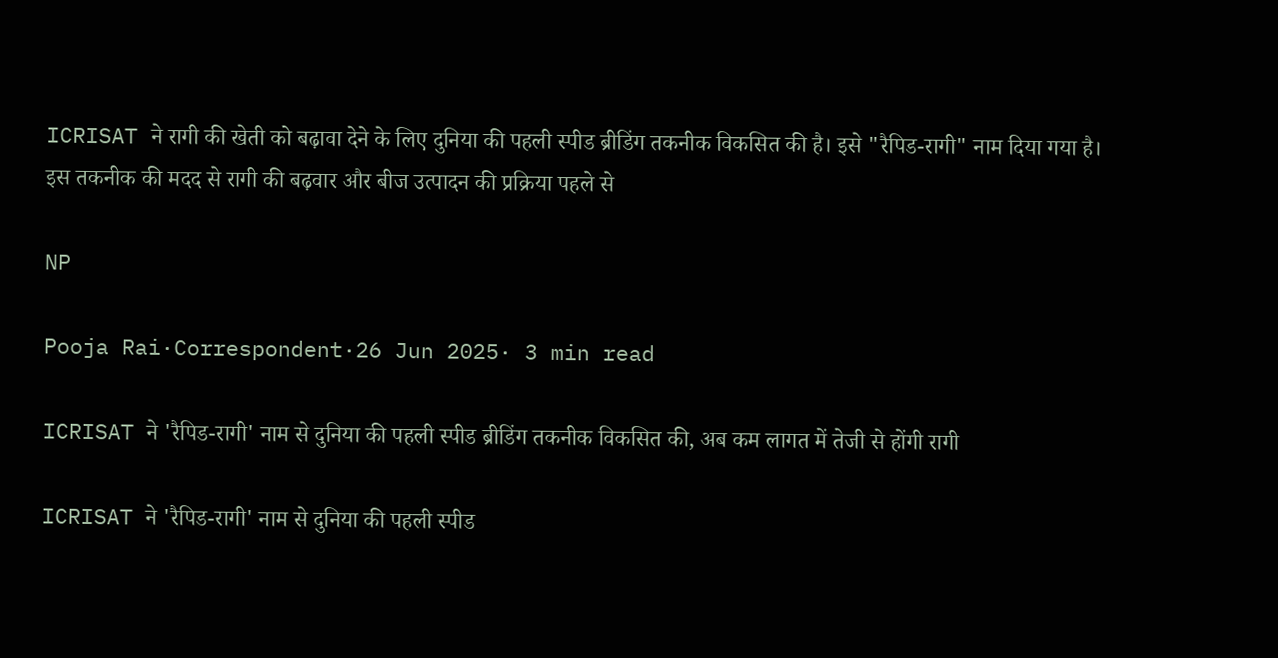ICRISAT ने रागी की खेती को बढ़ावा देने के लिए दुनिया की पहली स्पीड ब्रीडिंग तकनीक विकसित की है। इसे "रैपिड-रागी" नाम दिया गया है। इस तकनीक की मदद से रागी की बढ़वार और बीज उत्पादन की प्रक्रिया पहले से

NP

Pooja Rai·Correspondent·26 Jun 2025· 3 min read

ICRISAT ने 'रैपिड-रागी' नाम से दुनिया की पहली स्पीड ब्रीडिंग तकनीक विकसित की, अब कम लागत में तेजी से होंगी रागी

ICRISAT ने 'रैपिड-रागी' नाम से दुनिया की पहली स्पीड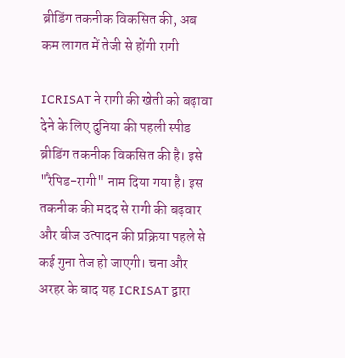ब्रीडिंग तकनीक विकसित की, अब कम लागत में तेजी से होंगी रागी

ICRISAT ने रागी की खेती को बढ़ावा देने के लिए दुनिया की पहली स्पीड ब्रीडिंग तकनीक विकसित की है। इसे "रैपिड-रागी" नाम दिया गया है। इस तकनीक की मदद से रागी की बढ़वार और बीज उत्पादन की प्रक्रिया पहले से कई गुना तेज हो जाएगी। चना और अरहर के बाद यह ICRISAT द्वारा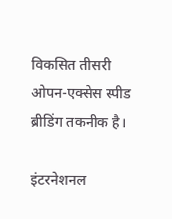विकसित तीसरी ओपन-एक्सेस स्पीड ब्रीडिंग तकनीक है।

इंटरनेशनल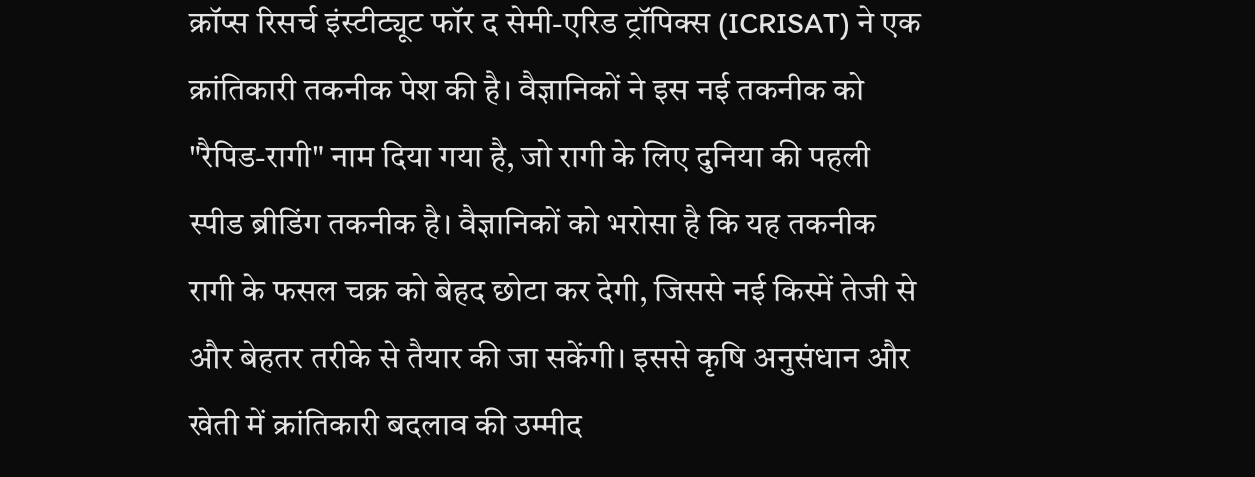क्रॉप्स रिसर्च इंस्टीट्यूट फॉर द सेमी-एरिड ट्रॉपिक्स (ICRISAT) ने एक क्रांतिकारी तकनीक पेश की है। वैज्ञानिकों ने इस नई तकनीक को "रैपिड-रागी" नाम दिया गया है, जो रागी के लिए दुनिया की पहली स्पीड ब्रीडिंग तकनीक है। वैज्ञानिकों को भरोसा है कि यह तकनीक रागी के फसल चक्र को बेहद छोटा कर देगी, जिससे नई किस्में तेजी से और बेहतर तरीके से तैयार की जा सकेंगी। इससे कृषि अनुसंधान और खेती में क्रांतिकारी बदलाव की उम्मीद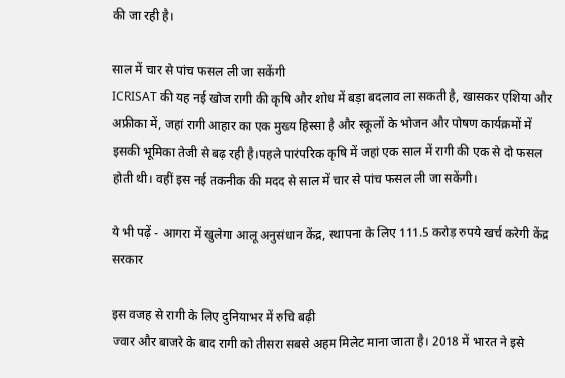की जा रही है।

साल में चार से पांच फसल ली जा सकेंगी
ICRISAT की यह नई खोज रागी की कृषि और शोध में बड़ा बदलाव ला सकती है, खासकर एशिया और अफ्रीका में, जहां रागी आहार का एक मुख्य हिस्सा है और स्कूलों के भोजन और पोषण कार्यक्रमों में इसकी भूमिका तेजी से बढ़ रही है।पहले पारंपरिक कृषि में जहां एक साल में रागी की एक से दो फसल होती थी। वहीं इस नई तकनीक की मदद से साल में चार से पांच फसल ली जा सकेंगी।

ये भी पढ़ें - आगरा में खुलेगा आलू अनुसंधान केंद्र, स्थापना के लिए 111.5 करोड़ रुपये खर्च करेगी केंद्र सरकार

इस वजह से रागी के लिए दुनियाभर में रुचि बढ़ी
ज्वार और बाजरे के बाद रागी को तीसरा सबसे अहम मिलेट माना जाता है। 2018 में भारत ने इसे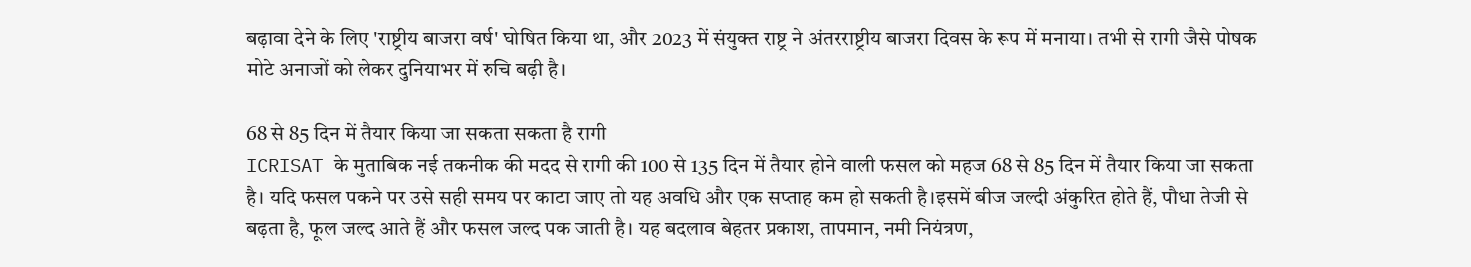बढ़ावा देने के लिए 'राष्ट्रीय बाजरा वर्ष' घोषित किया था, और 2023 में संयुक्त राष्ट्र ने अंतरराष्ट्रीय बाजरा दिवस के रूप में मनाया। तभी से रागी जैसे पोषक मोटे अनाजों को लेकर दुनियाभर में रुचि बढ़ी है।

68 से 85 दिन में तैयार किया जा सकता सकता है रागी
ICRISAT के मुताबिक नई तकनीक की मदद से रागी की 100 से 135 दिन में तैयार होने वाली फसल को महज 68 से 85 दिन में तैयार किया जा सकता है। यदि फसल पकने पर उसे सही समय पर काटा जाए तो यह अवधि और एक सप्ताह कम हो सकती है।इसमें बीज जल्दी अंकुरित होते हैं, पौधा तेजी से बढ़ता है, फूल जल्द आते हैं और फसल जल्द पक जाती है। यह बदलाव बेहतर प्रकाश, तापमान, नमी नियंत्रण,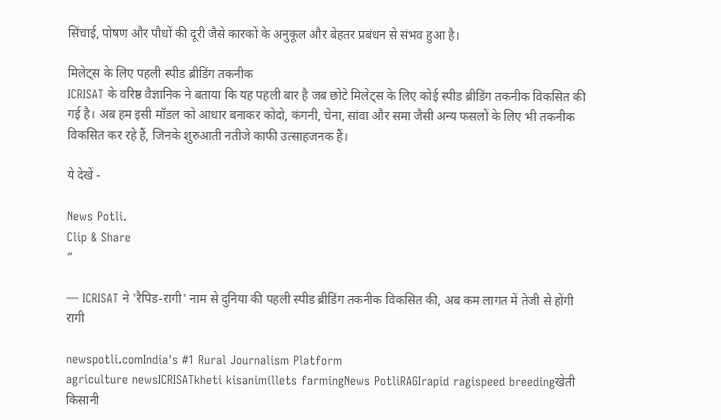सिंचाई, पोषण और पौधों की दूरी जैसे कारकों के अनुकूल और बेहतर प्रबंधन से संभव हुआ है।

मिलेट्स के लिए पहली स्पीड ब्रीडिंग तकनीक
ICRISAT के वरिष्ठ वैज्ञानिक ने बताया कि यह पहली बार है जब छोटे मिलेट्स के लिए कोई स्पीड ब्रीडिंग तकनीक विकसित की गई है। अब हम इसी मॉडल को आधार बनाकर कोदो, कंगनी, चेना, सांवा और समा जैसी अन्य फसलों के लिए भी तकनीक विकसित कर रहे हैं, जिनके शुरुआती नतीजे काफी उत्साहजनक हैं।

ये देखें -

News Potli.
Clip & Share
“

— ICRISAT ने 'रैपिड-रागी' नाम से दुनिया की पहली स्पीड ब्रीडिंग तकनीक विकसित की, अब कम लागत में तेजी से होंगी रागी

newspotli.comIndia's #1 Rural Journalism Platform
agriculture newsICRISATkheti kisanimillets farmingNews PotliRAGIrapid ragispeed breedingखेती किसानी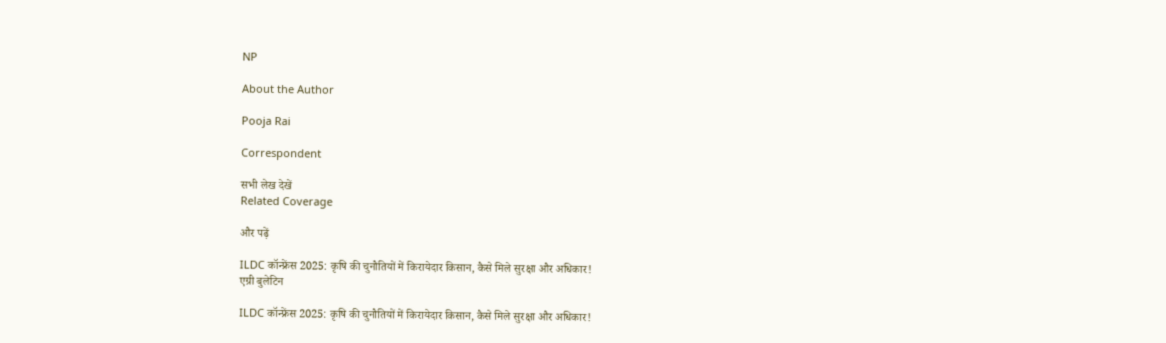NP

About the Author

Pooja Rai

Correspondent

सभी लेख देखें
Related Coverage

और पढ़ें

ILDC कॉन्फ्रेंस 2025: कृषि की चुनौतियों में किरायेदार किसान, कैसे मिले सुरक्षा और अधिकार!
एग्री बुलेटिन

ILDC कॉन्फ्रेंस 2025: कृषि की चुनौतियों में किरायेदार किसान, कैसे मिले सुरक्षा और अधिकार!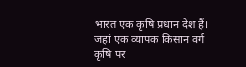भारत एक कृषि प्रधान देश हैं। जहां एक व्यापक किसान वर्ग कृषि पर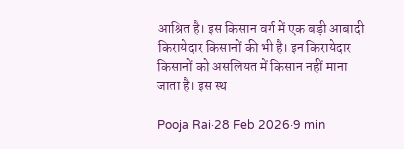आश्रित है। इस किसान वर्ग में एक बड़ी आबादी किरायेदार किसानों की भी है। इन किरायेदार किसानों को असलियत में किसान नहीं माना जाता है। इस स्थ

Pooja Rai·28 Feb 2026·9 min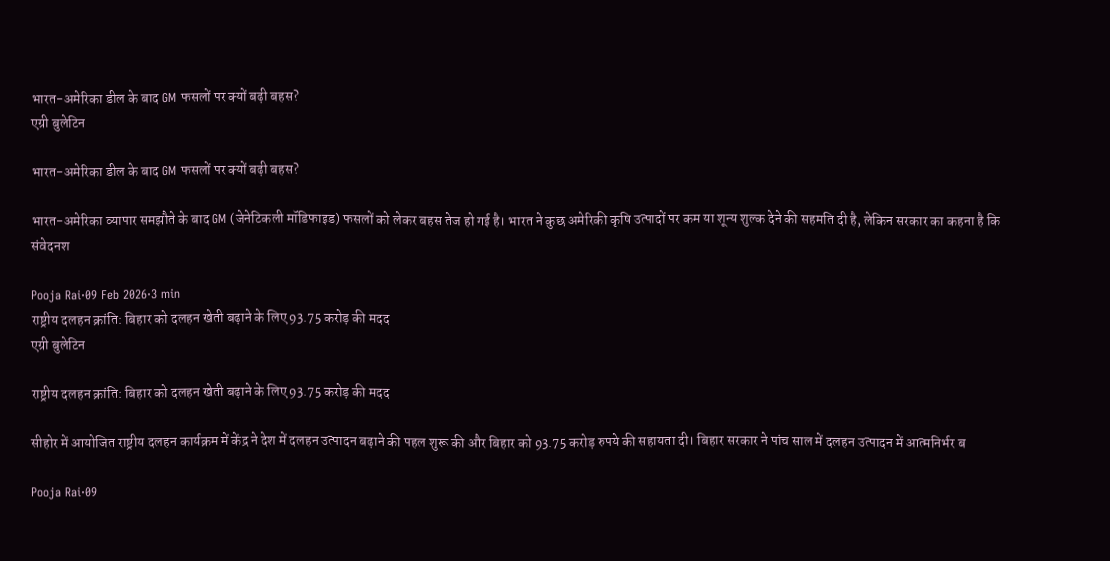भारत-अमेरिका डील के बाद GM फसलों पर क्यों बढ़ी बहस?
एग्री बुलेटिन

भारत-अमेरिका डील के बाद GM फसलों पर क्यों बढ़ी बहस?

भारत-अमेरिका व्यापार समझौते के बाद GM (जेनेटिकली मॉडिफाइड) फसलों को लेकर बहस तेज हो गई है। भारत ने कुछ अमेरिकी कृषि उत्पादों पर कम या शून्य शुल्क देने की सहमति दी है, लेकिन सरकार का कहना है कि संवेदनश

Pooja Rai·09 Feb 2026·3 min
राष्ट्रीय दलहन क्रांति: बिहार को दलहन खेती बढ़ाने के लिए 93.75 करोड़ की मदद
एग्री बुलेटिन

राष्ट्रीय दलहन क्रांति: बिहार को दलहन खेती बढ़ाने के लिए 93.75 करोड़ की मदद

सीहोर में आयोजित राष्ट्रीय दलहन कार्यक्रम में केंद्र ने देश में दलहन उत्पादन बढ़ाने की पहल शुरू की और बिहार को 93.75 करोड़ रुपये की सहायता दी। बिहार सरकार ने पांच साल में दलहन उत्पादन में आत्मनिर्भर ब

Pooja Rai·09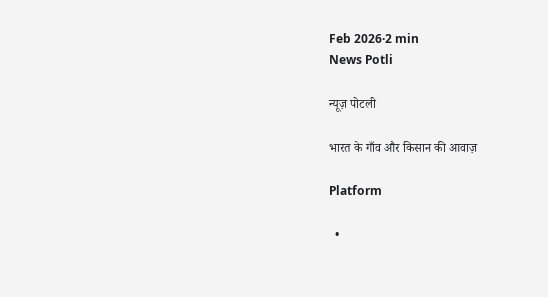Feb 2026·2 min
News Potli

न्यूज़ पोटली

भारत के गाँव और किसान की आवाज़

Platform

  •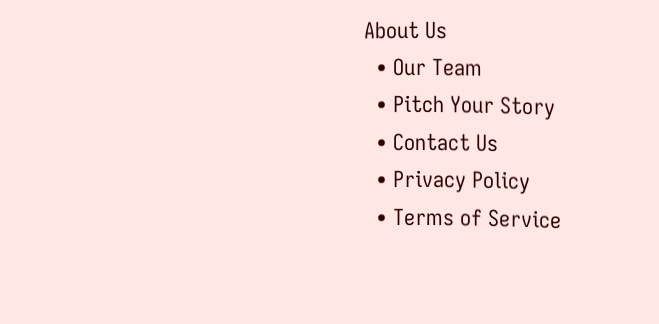About Us
  • Our Team
  • Pitch Your Story
  • Contact Us
  • Privacy Policy
  • Terms of Service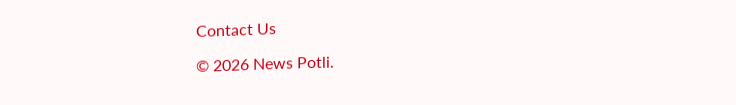Contact Us

© 2026 News Potli.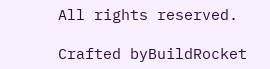All rights reserved.

Crafted byBuildRocket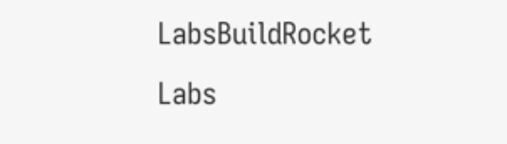LabsBuildRocket Labs